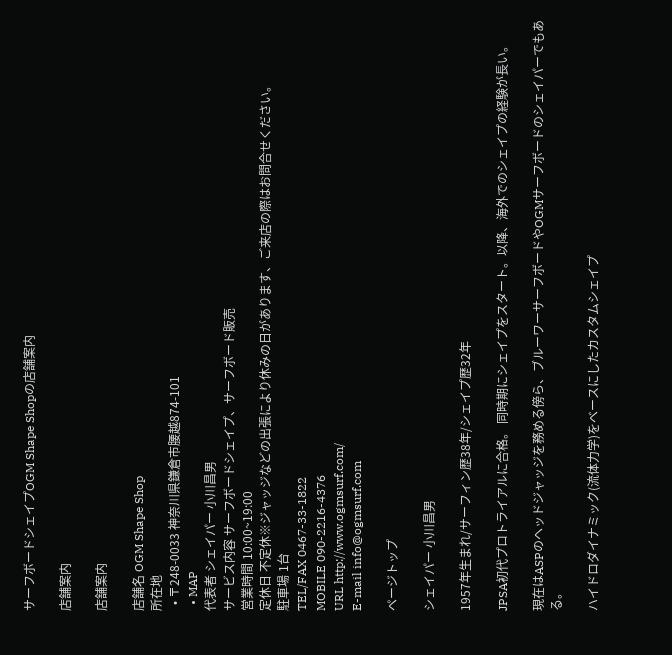サーフボードシェイプOGM Shape Shopの店舗案内

店舗案内

店舗案内

店舗名 OGM Shape Shop
所在地
  • 〒248-0033 神奈川県鎌倉市腰越874-101
  • MAP
代表者 シェイパー 小川昌男
サービス内容 サーフボードシェイプ、サーフボード販売
営業時間 10:00~19:00
定休日 不定休※ジャッジなどの出張により休みの日があります、ご来店の際はお問合せください。
駐車場 1台
TEL/FAX 0467-33-1822
MOBILE 090-2216-4376
URL http://www.ogmsurf.com/
E-mail info@ogmsurf.com

ページトップ

シェイパー 小川昌男

1957年生まれ/サーフィン歴38年/シェイプ歴32年

JPSA初代プロトライアルに合格。 同時期にシェイプをスタート。以降、海外でのシェイプの経験が長い。

現在はASPのヘッドジャッジを務める傍ら、ブルーワーサーフボードやOGMサーフボードのシェイパーでもある。

ハイドロダイナミック(流体力学)をベースにしたカスタムシェイプ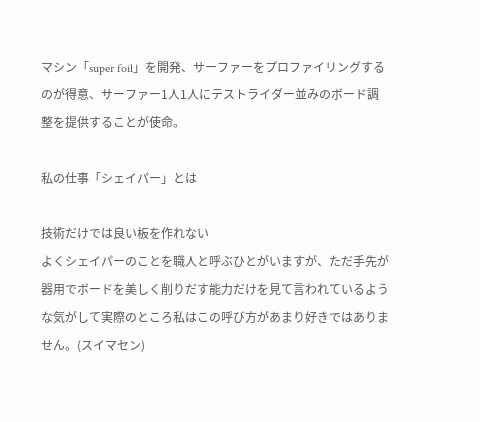マシン「super foil」を開発、サーファーをプロファイリングするのが得意、サーファー1人1人にテストライダー並みのボード調整を提供することが使命。

私の仕事「シェイパー」とは

技術だけでは良い板を作れない
よくシェイパーのことを職人と呼ぶひとがいますが、ただ手先が器用でボードを美しく削りだす能力だけを見て言われているような気がして実際のところ私はこの呼び方があまり好きではありません。(スイマセン)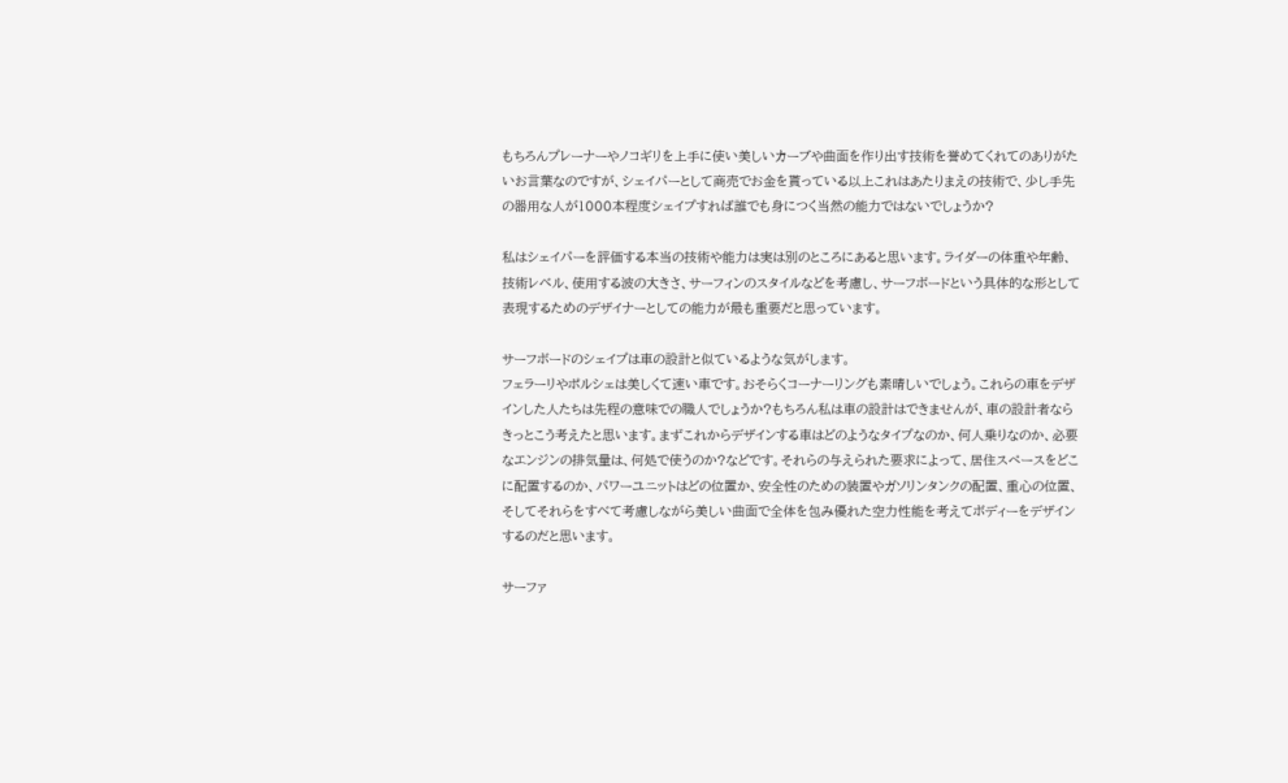もちろんプレーナーやノコギリを上手に使い美しいカーブや曲面を作り出す技術を誉めてくれてのありがたいお言葉なのですが、シェイパーとして商売でお金を貰っている以上これはあたりまえの技術で、少し手先の器用な人が1000本程度シェイプすれば誰でも身につく当然の能力ではないでしょうか?

私はシェイパーを評価する本当の技術や能力は実は別のところにあると思います。ライダーの体重や年齢、技術レベル、使用する波の大きさ、サーフィンのスタイルなどを考慮し、サーフボードという具体的な形として表現するためのデザイナーとしての能力が最も重要だと思っています。

サーフボードのシェイプは車の設計と似ているような気がします。
フェラーリやポルシェは美しくて速い車です。おそらくコーナーリングも素晴しいでしょう。これらの車をデザインした人たちは先程の意味での職人でしょうか?もちろん私は車の設計はできませんが、車の設計者ならきっとこう考えたと思います。まずこれからデザインする車はどのようなタイプなのか、何人乗りなのか、必要なエンジンの排気量は、何処で使うのか?などです。それらの与えられた要求によって、居住スペースをどこに配置するのか、パワーユニットはどの位置か、安全性のための装置やガソリンタンクの配置、重心の位置、そしてそれらをすべて考慮しながら美しい曲面で全体を包み優れた空力性能を考えてボディーをデザインするのだと思います。

サーファ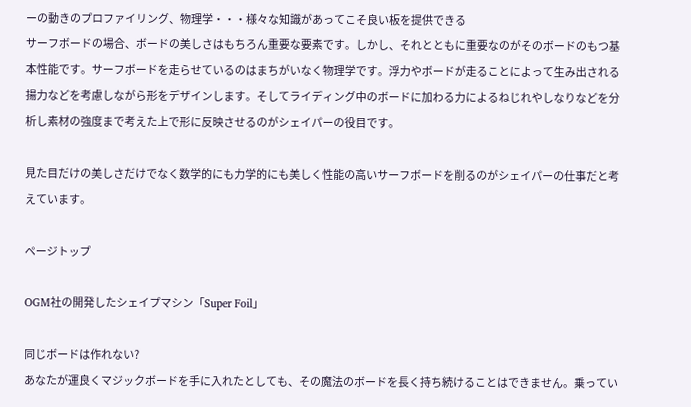ーの動きのプロファイリング、物理学・・・様々な知識があってこそ良い板を提供できる
サーフボードの場合、ボードの美しさはもちろん重要な要素です。しかし、それとともに重要なのがそのボードのもつ基本性能です。サーフボードを走らせているのはまちがいなく物理学です。浮力やボードが走ることによって生み出される揚力などを考慮しながら形をデザインします。そしてライディング中のボードに加わる力によるねじれやしなりなどを分析し素材の強度まで考えた上で形に反映させるのがシェイパーの役目です。

見た目だけの美しさだけでなく数学的にも力学的にも美しく性能の高いサーフボードを削るのがシェイパーの仕事だと考えています。

ページトップ

OGM社の開発したシェイプマシン「Super Foil」

同じボードは作れない?
あなたが運良くマジックボードを手に入れたとしても、その魔法のボードを長く持ち続けることはできません。乗ってい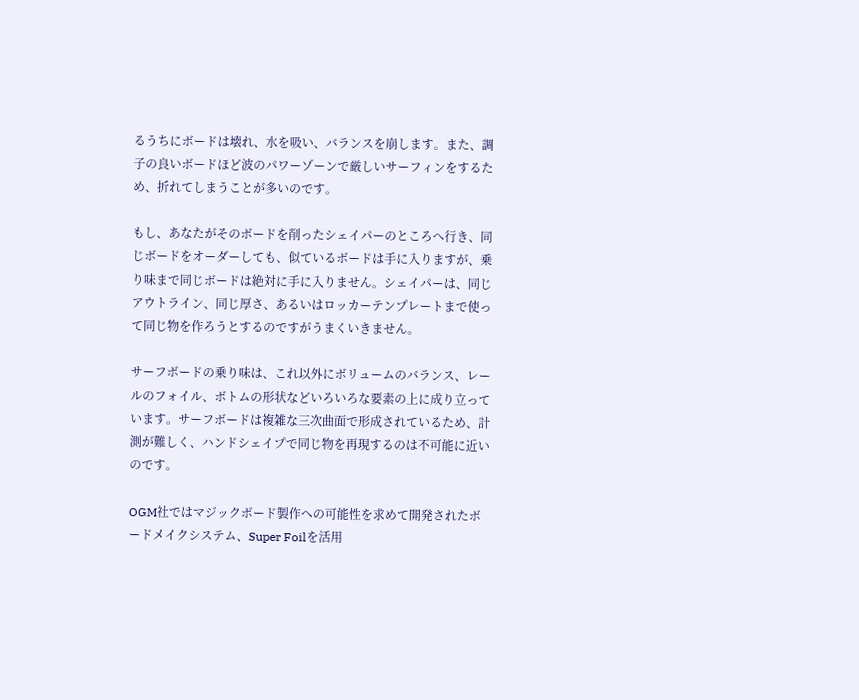るうちにボードは壊れ、水を吸い、バランスを崩します。また、調子の良いボードほど波のパワーゾーンで厳しいサーフィンをするため、折れてしまうことが多いのです。

もし、あなたがそのボードを削ったシェイパーのところへ行き、同じボードをオーダーしても、似ているボードは手に入りますが、乗り味まで同じボードは絶対に手に入りません。シェイパーは、同じアウトライン、同じ厚さ、あるいはロッカーテンプレートまで使って同じ物を作ろうとするのですがうまくいきません。

サーフボードの乗り味は、これ以外にボリュームのバランス、レールのフォイル、ボトムの形状などいろいろな要素の上に成り立っています。サーフボードは複雑な三次曲面で形成されているため、計測が難しく、ハンドシェイプで同じ物を再現するのは不可能に近いのです。

OGM社ではマジックボード製作への可能性を求めて開発されたボードメイクシステム、Super Foilを活用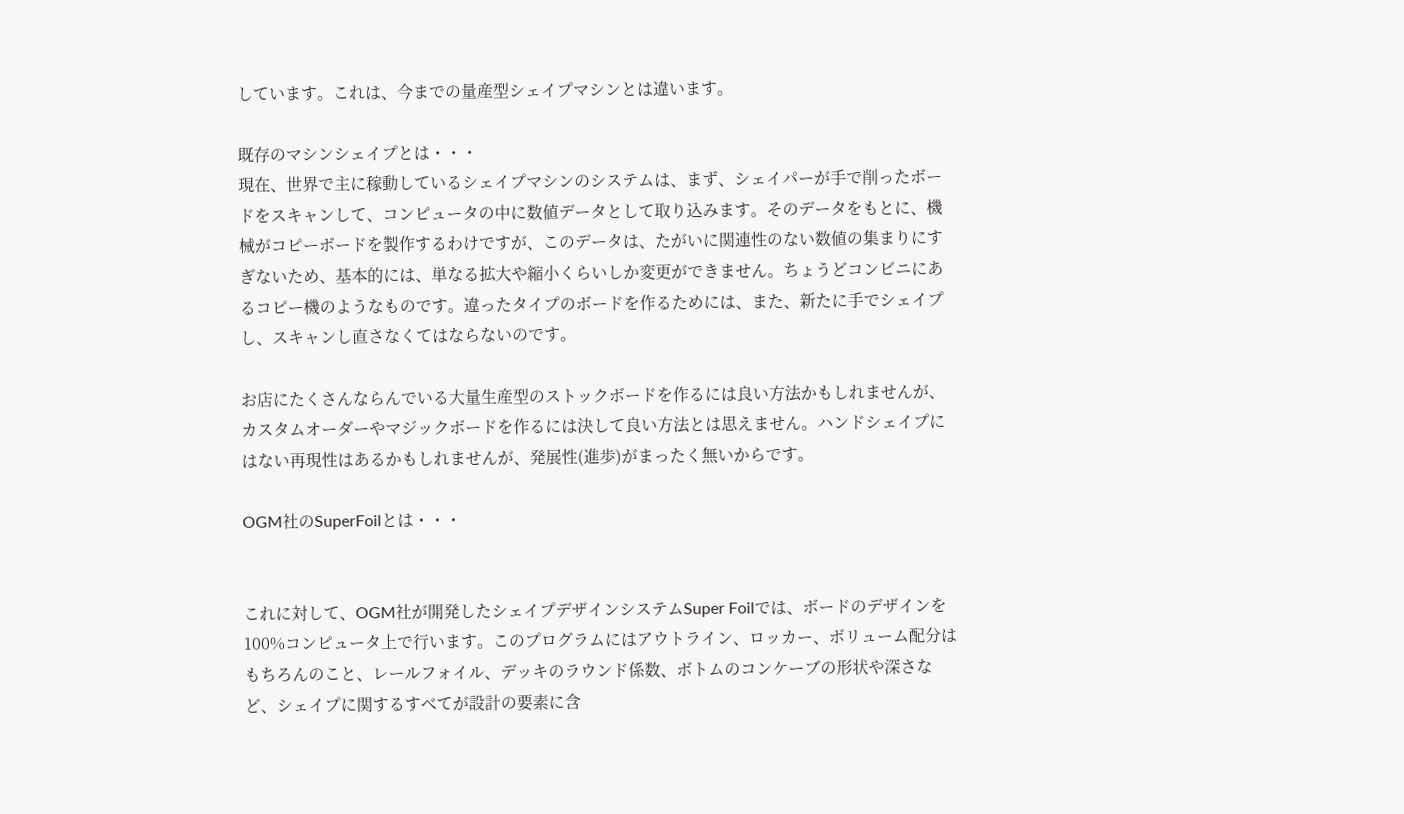しています。これは、今までの量産型シェイプマシンとは違います。

既存のマシンシェイプとは・・・
現在、世界で主に稼動しているシェイプマシンのシステムは、まず、シェイパーが手で削ったボードをスキャンして、コンピュータの中に数値データとして取り込みます。そのデータをもとに、機械がコピーボードを製作するわけですが、このデータは、たがいに関連性のない数値の集まりにすぎないため、基本的には、単なる拡大や縮小くらいしか変更ができません。ちょうどコンビニにあるコピー機のようなものです。違ったタイプのボードを作るためには、また、新たに手でシェイプし、スキャンし直さなくてはならないのです。

お店にたくさんならんでいる大量生産型のストックボードを作るには良い方法かもしれませんが、カスタムオーダーやマジックボードを作るには決して良い方法とは思えません。ハンドシェイプにはない再現性はあるかもしれませんが、発展性(進歩)がまったく無いからです。

OGM社のSuperFoilとは・・・


これに対して、OGM社が開発したシェイプデザインシステムSuper Foilでは、ボードのデザインを100%コンピュータ上で行います。このプログラムにはアウトライン、ロッカー、ボリューム配分はもちろんのこと、レールフォイル、デッキのラウンド係数、ボトムのコンケーブの形状や深さなど、シェイプに関するすべてが設計の要素に含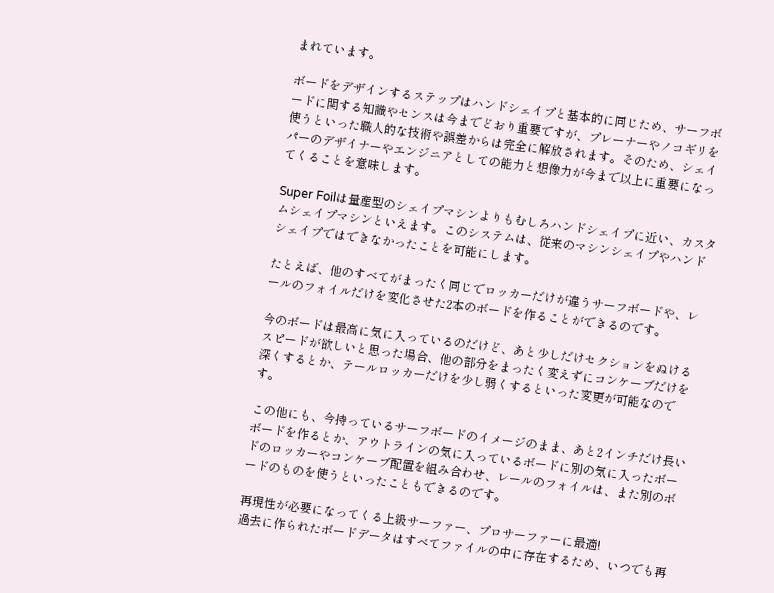まれています。

ボードをデザインするステップはハンドシェイプと基本的に同じため、サーフボードに関する知識やセンスは今までどおり重要ですが、プレーナーやノコギリを使うといった職人的な技術や誤差からは完全に解放されます。そのため、シェイパーのデザイナーやエンジニアとしての能力と想像力が今まで以上に重要になってくることを意味します。

Super Foilは量産型のシェイプマシンよりもむしろハンドシェイプに近い、カスタムシェイプマシンといえます。このシステムは、従来のマシンシェイプやハンドシェイプではできなかったことを可能にします。

たとえば、他のすべてがまったく同じでロッカーだけが違うサーフボードや、レールのフォイルだけを変化させた2本のボードを作ることができるのです。

今のボードは最高に気に入っているのだけど、あと少しだけセクションをぬけるスピードが欲しいと思った場合、他の部分をまったく変えずにコンケーブだけを深くするとか、テールロッカーだけを少し弱くするといった変更が可能なのです。

この他にも、今持っているサーフボードのイメージのまま、あと2インチだけ長いボードを作るとか、アウトラインの気に入っているボードに別の気に入ったボードのロッカーやコンケーブ配置を組み合わせ、レールのフォイルは、また別のボードのものを使うといったこともできるのです。

再現性が必要になってくる上級サーファー、プロサーファーに最適!
過去に作られたボードデータはすべてファイルの中に存在するため、いつでも再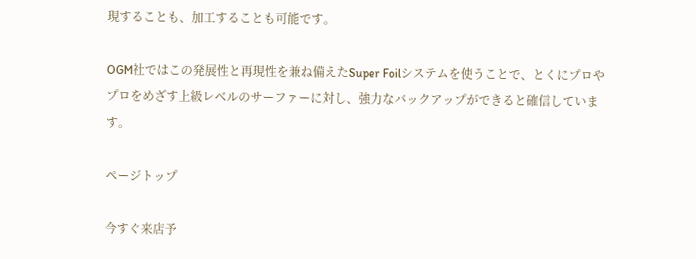現することも、加工することも可能です。

OGM社ではこの発展性と再現性を兼ね備えたSuper Foilシステムを使うことで、とくにプロやプロをめざす上級レベルのサーファーに対し、強力なバックアップができると確信しています。

ページトップ

今すぐ来店予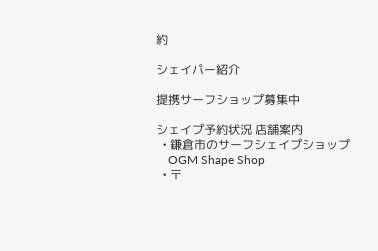約

シェイパー紹介

提携サーフショップ募集中

シェイプ予約状況 店舗案内
  • 鎌倉市のサーフシェイプショップ
    OGM Shape Shop
  • 〒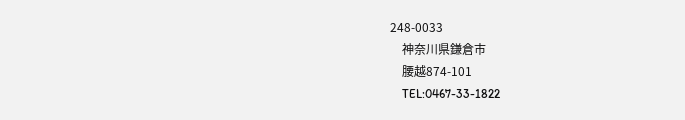248-0033
    神奈川県鎌倉市
    腰越874-101
    TEL:0467-33-1822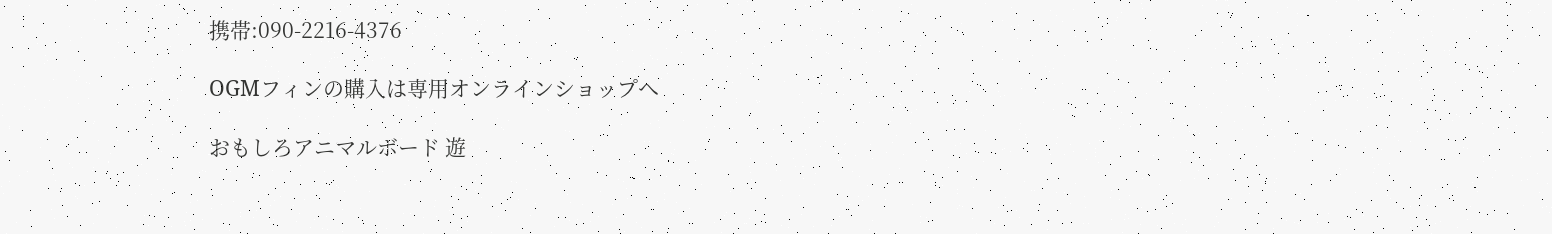携帯:090-2216-4376

OGMフィンの購入は専用オンラインショップへ

おもしろアニマルボード 遊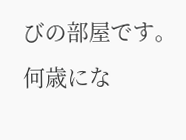びの部屋です。何歳にな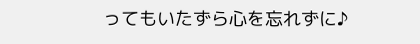ってもいたずら心を忘れずに♪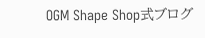OGM Shape Shop式ブログ